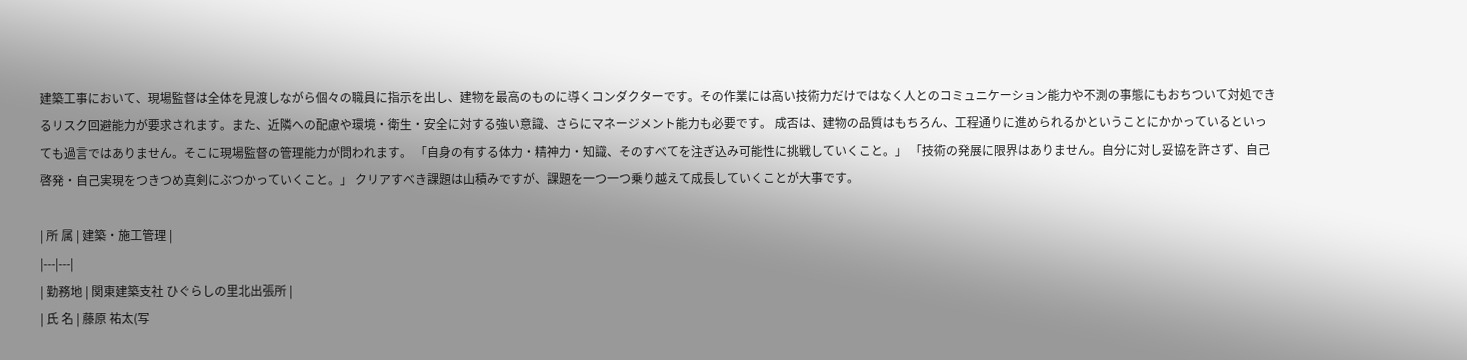建築工事において、現場監督は全体を見渡しながら個々の職員に指示を出し、建物を最高のものに導くコンダクターです。その作業には高い技術力だけではなく人とのコミュニケーション能力や不測の事態にもおちついて対処できるリスク回避能力が要求されます。また、近隣への配慮や環境・衛生・安全に対する強い意識、さらにマネージメント能力も必要です。 成否は、建物の品質はもちろん、工程通りに進められるかということにかかっているといっても過言ではありません。そこに現場監督の管理能力が問われます。 「自身の有する体力・精神力・知識、そのすべてを注ぎ込み可能性に挑戦していくこと。」 「技術の発展に限界はありません。自分に対し妥協を許さず、自己啓発・自己実現をつきつめ真剣にぶつかっていくこと。」 クリアすべき課題は山積みですが、課題を一つ一つ乗り越えて成長していくことが大事です。

| 所 属 | 建築・施工管理 |
|---|---|
| 勤務地 | 関東建築支社 ひぐらしの里北出張所 |
| 氏 名 | 藤原 祐太(写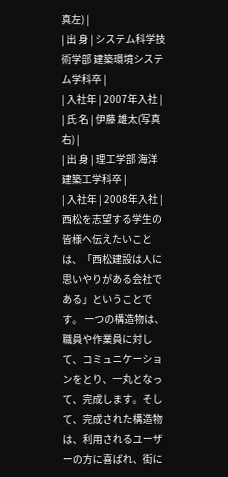真左) |
| 出 身 | システム科学技術学部 建築環境システム学科卒 |
| 入社年 | 2007年入社 |
| 氏 名 | 伊藤 雄太(写真右) |
| 出 身 | 理工学部 海洋建築工学科卒 |
| 入社年 | 2008年入社 |
西松を志望する学生の皆様へ伝えたいことは、「西松建設は人に思いやりがある会社である」ということです。 一つの構造物は、職員や作業員に対して、コミュニケーションをとり、一丸となって、完成します。そして、完成された構造物は、利用されるユーザーの方に喜ばれ、街に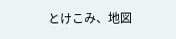とけこみ、地図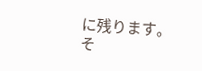に残ります。 そ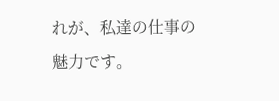れが、私達の仕事の魅力です。